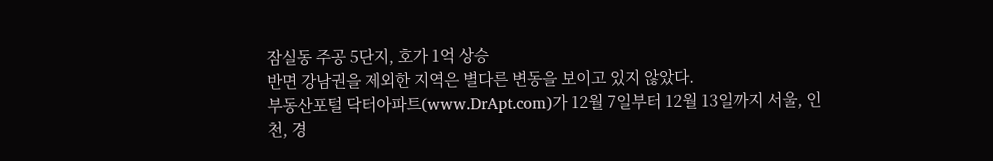잠실동 주공 5단지, 호가 1억 상승
반면 강남권을 제외한 지역은 별다른 변동을 보이고 있지 않았다.
부동산포털 닥터아파트(www.DrApt.com)가 12월 7일부터 12월 13일까지 서울, 인천, 경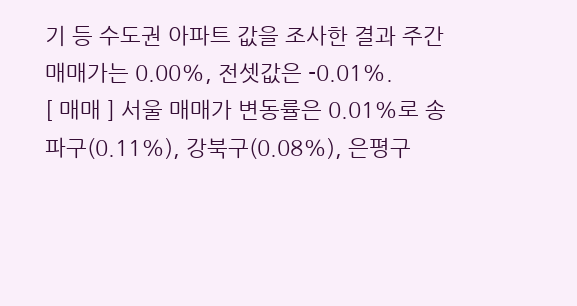기 등 수도권 아파트 값을 조사한 결과 주간 매매가는 0.00%, 전셋값은 -0.01%.
[ 매매 ] 서울 매매가 변동률은 0.01%로 송파구(0.11%), 강북구(0.08%), 은평구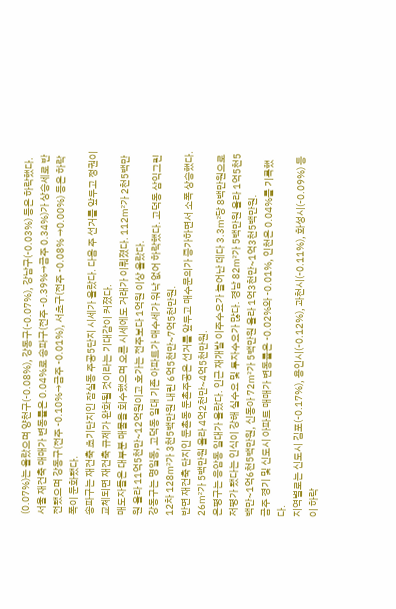(0.07%)는 올랐으며 양천구(-0.08%), 강동구(-0.07%), 강남구(-0.03%) 등은 하락했다.
서울 재건축 매매가 변동률은 0.04%로 송파구(전주 -0.39%→금주 0.34%)가 상승세로 반전됐으며 강동구(전주 -0.10%→금주 -0.01%), 서초구(전주 -0.08% →0.00%) 등은 하락폭이 둔화됐다.
송파구는 재건축 초기단지인 잠실동 주공5단지 시세가 올랐다. 다음 주 선거를 앞두고 정권이 교체되면 재건축 규제가 완화될 것이라는 기대감이 커졌다.
매도자들은 대부분 매물을 회수했으며 오른 시세에도 거래가 이뤄졌다. 112㎡가 2천5백만원 올라 11억5천만~12억원이고 호가는 전주보다 1억원 이상 올랐다.
강동구는 명일동, 고덕동 일대 기존 아파트가 매수세가 워낙 없어 하락했다. 고덕동 삼익그린12차 128㎡가 3천5백만원 내린 6억5천만~7억5천만원.
반면 재건축 단지인 둔촌동 둔촌주공은 선거를 앞두고 매수문의가 증가하면서 소폭 상승했다. 26㎡가 5백만원 올라 4억2천만~4억5천만원.
은평구는 응암동 일대가 올랐다. 인근 재개발 이주수요가 늘어난 데다 3.3㎡당 8백만원으로 저평가 됐다는 인식이 강해 실수요 및 투자수요가 많다. 경남 82㎡가 5백만원 올라 1억5천5백만~1억6천5백만원, 신동아 72㎡가 5백만원 올라 1억3천만~1억3천5백만원.
금주 경기 및 신도시 아파트 매매가 변동률은 -0.02%와 -0.01%, 인천은 0.04%를 기록했다.
지역별로는 신도시 김포(-0.17%), 용인시(-0.12%), 과천시(-0.11%), 화성시(-0.09%) 등이 하락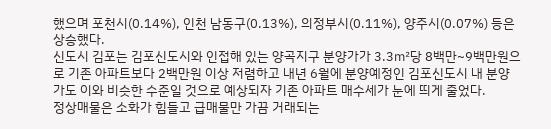했으며 포천시(0.14%), 인천 남동구(0.13%), 의정부시(0.11%), 양주시(0.07%) 등은 상승했다.
신도시 김포는 김포신도시와 인접해 있는 양곡지구 분양가가 3.3㎡당 8백만~9백만원으로 기존 아파트보다 2백만원 이상 저렴하고 내년 6월에 분양예정인 김포신도시 내 분양가도 이와 비슷한 수준일 것으로 예상되자 기존 아파트 매수세가 눈에 띄게 줄었다.
정상매물은 소화가 힘들고 급매물만 가끔 거래되는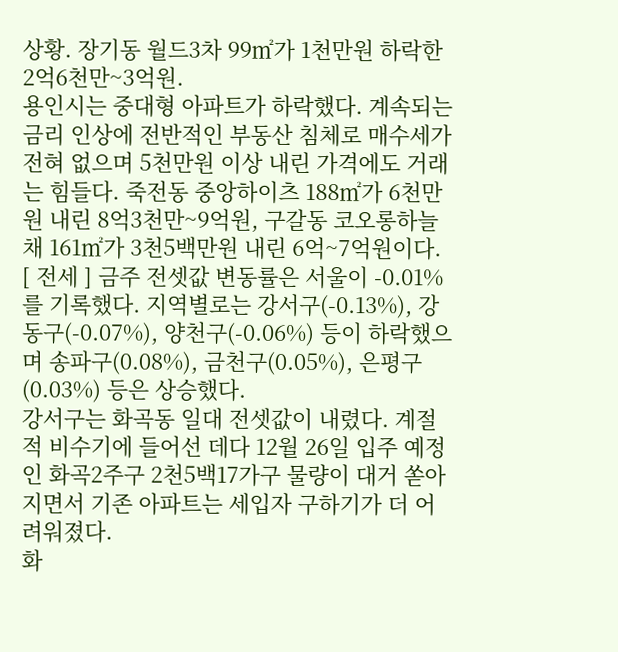상황. 장기동 월드3차 99㎡가 1천만원 하락한 2억6천만~3억원.
용인시는 중대형 아파트가 하락했다. 계속되는 금리 인상에 전반적인 부동산 침체로 매수세가 전혀 없으며 5천만원 이상 내린 가격에도 거래는 힘들다. 죽전동 중앙하이츠 188㎡가 6천만원 내린 8억3천만~9억원, 구갈동 코오롱하늘채 161㎡가 3천5백만원 내린 6억~7억원이다.
[ 전세 ] 금주 전셋값 변동률은 서울이 -0.01%를 기록했다. 지역별로는 강서구(-0.13%), 강동구(-0.07%), 양천구(-0.06%) 등이 하락했으며 송파구(0.08%), 금천구(0.05%), 은평구(0.03%) 등은 상승했다.
강서구는 화곡동 일대 전셋값이 내렸다. 계절적 비수기에 들어선 데다 12월 26일 입주 예정인 화곡2주구 2천5백17가구 물량이 대거 쏟아지면서 기존 아파트는 세입자 구하기가 더 어려워졌다.
화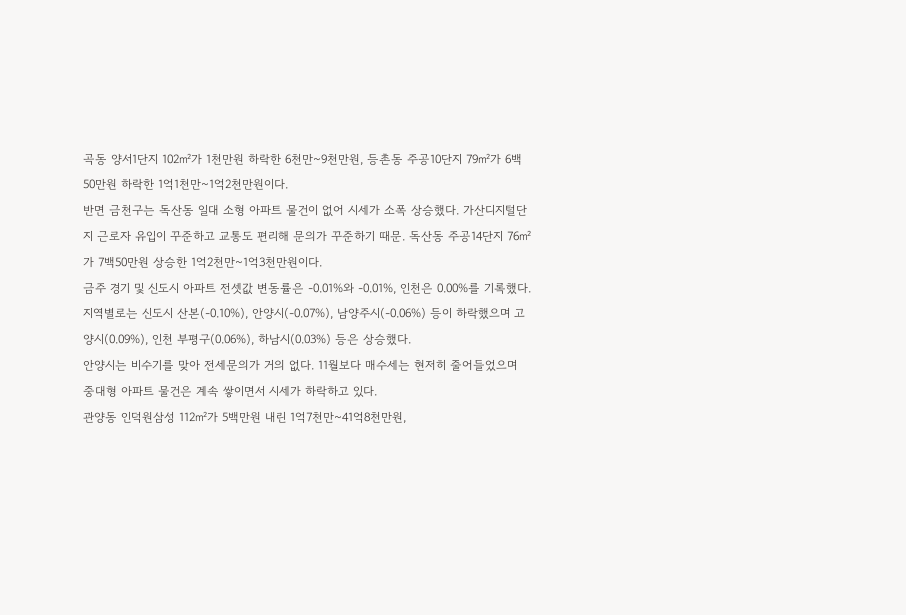곡동 양서1단지 102㎡가 1천만원 하락한 6천만~9천만원, 등촌동 주공10단지 79㎡가 6백50만원 하락한 1억1천만~1억2천만원이다.
반면 금천구는 독산동 일대 소형 아파트 물건이 없어 시세가 소폭 상승했다. 가산디지털단지 근로자 유입이 꾸준하고 교통도 편리해 문의가 꾸준하기 때문. 독산동 주공14단지 76㎡가 7백50만원 상승한 1억2천만~1억3천만원이다.
금주 경기 및 신도시 아파트 전셋값 변동률은 -0.01%와 -0.01%, 인천은 0.00%를 기록했다.
지역별로는 신도시 산본(-0.10%), 안양시(-0.07%), 남양주시(-0.06%) 등이 하락했으며 고양시(0.09%), 인천 부평구(0.06%), 하남시(0.03%) 등은 상승했다.
안양시는 비수기를 맞아 전세문의가 거의 없다. 11월보다 매수세는 현저히 줄어들었으며 중대형 아파트 물건은 계속 쌓이면서 시세가 하락하고 있다.
관양동 인덕원삼성 112㎡가 5백만원 내린 1억7천만~41억8천만원,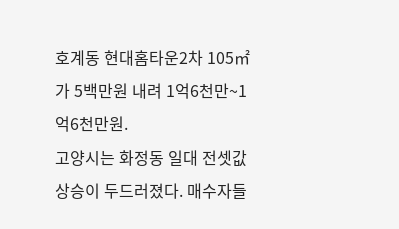호계동 현대홈타운2차 105㎡가 5백만원 내려 1억6천만~1억6천만원.
고양시는 화정동 일대 전셋값 상승이 두드러졌다. 매수자들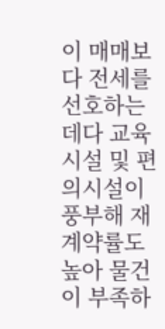이 매매보다 전세를 선호하는 데다 교육시설 및 편의시설이 풍부해 재계약률도 높아 물건이 부족하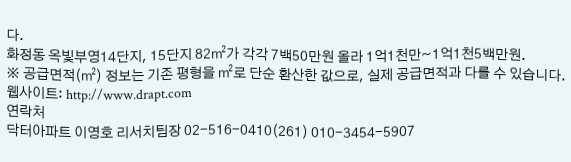다.
화정동 옥빛부영14단지, 15단지 82㎡가 각각 7백50만원 올라 1억1천만~1억1천5백만원.
※ 공급면적(㎡) 정보는 기존 평형을 ㎡로 단순 환산한 값으로, 실제 공급면적과 다를 수 있습니다.
웹사이트: http://www.drapt.com
연락처
닥터아파트 이영호 리서치팀장 02-516-0410(261) 010-3454-5907